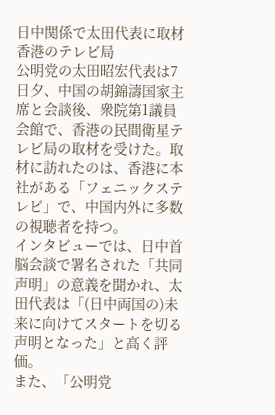日中関係で太田代表に取材
香港のテレビ局
公明党の太田昭宏代表は7日夕、中国の胡錦濤国家主席と会談後、衆院第1議員会館で、香港の民間衛星テレビ局の取材を受けた。取材に訪れたのは、香港に本社がある「フェニックステレビ」で、中国内外に多数の視聴者を持つ。
インタビューでは、日中首脳会談で署名された「共同声明」の意義を聞かれ、太田代表は「(日中両国の)未来に向けてスタートを切る声明となった」と高く評価。
また、「公明党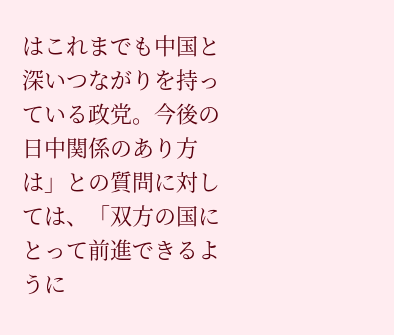はこれまでも中国と深いつながりを持っている政党。今後の日中関係のあり方は」との質問に対しては、「双方の国にとって前進できるように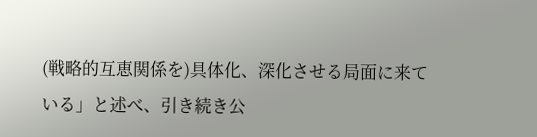(戦略的互恵関係を)具体化、深化させる局面に来ている」と述べ、引き続き公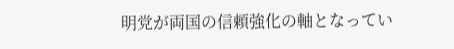明党が両国の信頼強化の軸となってい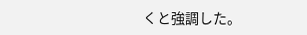くと強調した。